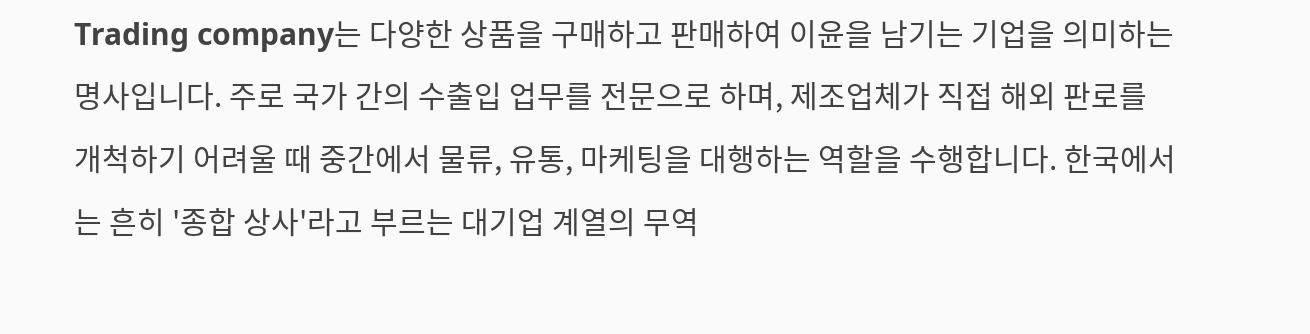Trading company는 다양한 상품을 구매하고 판매하여 이윤을 남기는 기업을 의미하는 명사입니다. 주로 국가 간의 수출입 업무를 전문으로 하며, 제조업체가 직접 해외 판로를 개척하기 어려울 때 중간에서 물류, 유통, 마케팅을 대행하는 역할을 수행합니다. 한국에서는 흔히 '종합 상사'라고 부르는 대기업 계열의 무역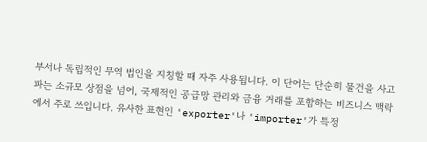부서나 독립적인 무역 법인을 지칭할 때 자주 사용됩니다. 이 단어는 단순히 물건을 사고파는 소규모 상점을 넘어, 국제적인 공급망 관리와 금융 거래를 포함하는 비즈니스 맥락에서 주로 쓰입니다. 유사한 표현인 'exporter'나 'importer'가 특정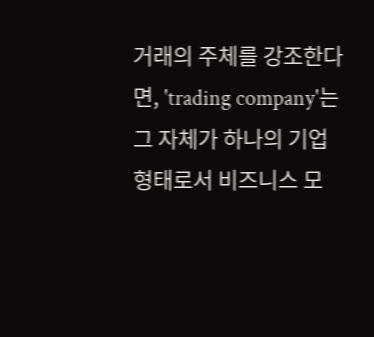거래의 주체를 강조한다면, 'trading company'는 그 자체가 하나의 기업 형태로서 비즈니스 모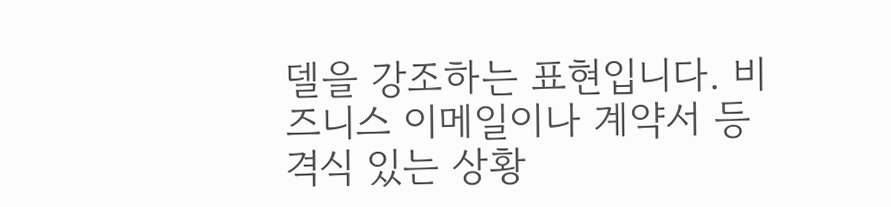델을 강조하는 표현입니다. 비즈니스 이메일이나 계약서 등 격식 있는 상황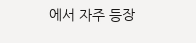에서 자주 등장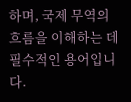하며, 국제 무역의 흐름을 이해하는 데 필수적인 용어입니다.